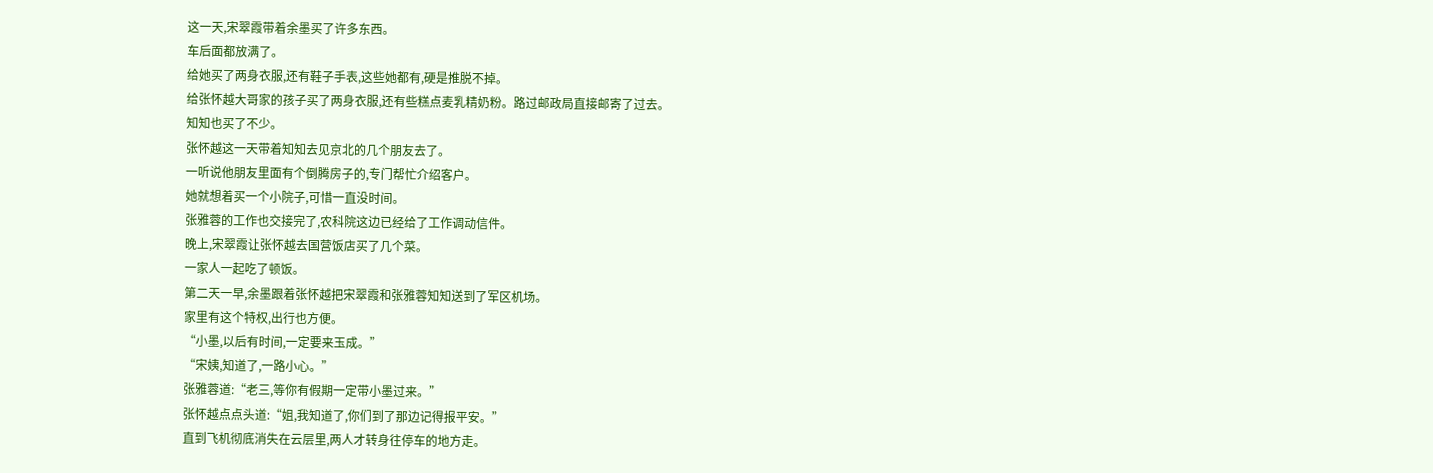这一天,宋翠霞带着余墨买了许多东西。
车后面都放满了。
给她买了两身衣服,还有鞋子手表,这些她都有,硬是推脱不掉。
给张怀越大哥家的孩子买了两身衣服,还有些糕点麦乳精奶粉。路过邮政局直接邮寄了过去。
知知也买了不少。
张怀越这一天带着知知去见京北的几个朋友去了。
一听说他朋友里面有个倒腾房子的,专门帮忙介绍客户。
她就想着买一个小院子,可惜一直没时间。
张雅蓉的工作也交接完了,农科院这边已经给了工作调动信件。
晚上,宋翠霞让张怀越去国营饭店买了几个菜。
一家人一起吃了顿饭。
第二天一早,余墨跟着张怀越把宋翠霞和张雅蓉知知送到了军区机场。
家里有这个特权,出行也方便。
“小墨,以后有时间,一定要来玉成。”
“宋姨,知道了,一路小心。”
张雅蓉道:“老三,等你有假期一定带小墨过来。”
张怀越点点头道:“姐,我知道了,你们到了那边记得报平安。”
直到飞机彻底消失在云层里,两人才转身往停车的地方走。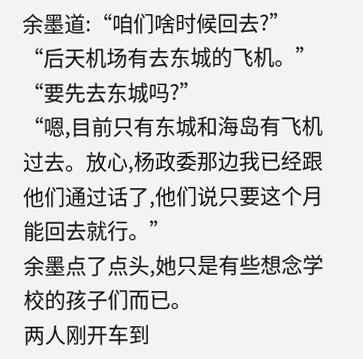余墨道:“咱们啥时候回去?”
“后天机场有去东城的飞机。”
“要先去东城吗?”
“嗯,目前只有东城和海岛有飞机过去。放心,杨政委那边我已经跟他们通过话了,他们说只要这个月能回去就行。”
余墨点了点头,她只是有些想念学校的孩子们而已。
两人刚开车到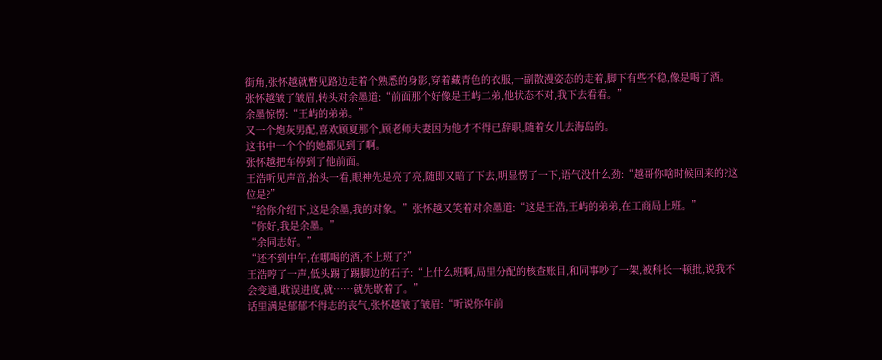街角,张怀越就瞥见路边走着个熟悉的身影,穿着藏青色的衣服,一副散漫姿态的走着,脚下有些不稳,像是喝了酒。
张怀越皱了皱眉,转头对余墨道:“前面那个好像是王屿二弟,他状态不对,我下去看看。”
余墨惊愣:“王屿的弟弟。”
又一个炮灰男配,喜欢顾夏那个,顾老师夫妻因为他才不得已辞职,随着女儿去海岛的。
这书中一个个的她都见到了啊。
张怀越把车停到了他前面。
王浩听见声音,抬头一看,眼神先是亮了亮,随即又暗了下去,明显愣了一下,语气没什么劲:“越哥你啥时候回来的?这位是?”
“给你介绍下,这是余墨,我的对象。”张怀越又笑着对余墨道:“这是王浩,王屿的弟弟,在工商局上班。”
“你好,我是余墨。”
“余同志好。”
“还不到中午,在哪喝的酒,不上班了?”
王浩哼了一声,低头踢了踢脚边的石子:“上什么班啊,局里分配的核查账目,和同事吵了一架,被科长一顿批,说我不会变通,耽误进度,就……就先歇着了。”
话里满是郁郁不得志的丧气,张怀越皱了皱眉:“听说你年前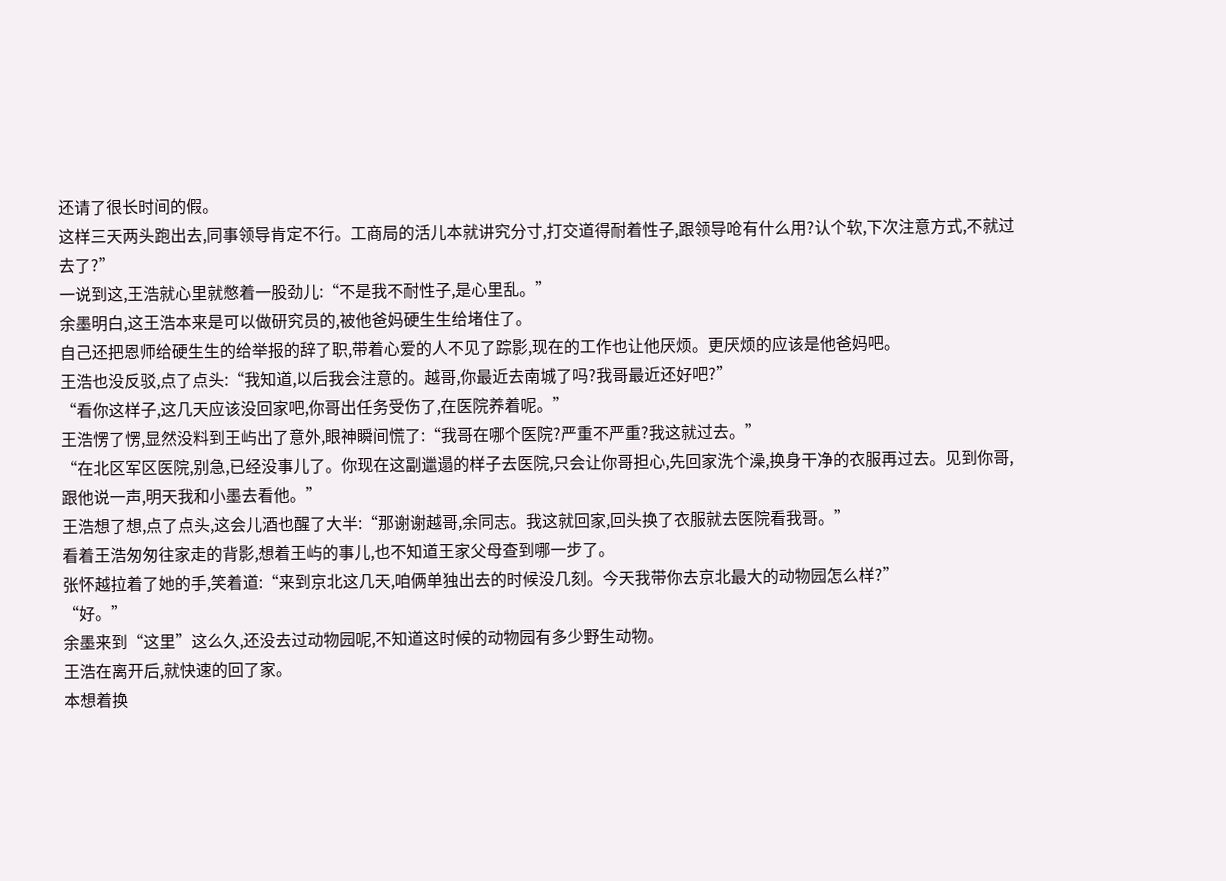还请了很长时间的假。
这样三天两头跑出去,同事领导肯定不行。工商局的活儿本就讲究分寸,打交道得耐着性子,跟领导呛有什么用?认个软,下次注意方式,不就过去了?”
一说到这,王浩就心里就憋着一股劲儿:“不是我不耐性子,是心里乱。”
余墨明白,这王浩本来是可以做研究员的,被他爸妈硬生生给堵住了。
自己还把恩师给硬生生的给举报的辞了职,带着心爱的人不见了踪影,现在的工作也让他厌烦。更厌烦的应该是他爸妈吧。
王浩也没反驳,点了点头:“我知道,以后我会注意的。越哥,你最近去南城了吗?我哥最近还好吧?”
“看你这样子,这几天应该没回家吧,你哥出任务受伤了,在医院养着呢。”
王浩愣了愣,显然没料到王屿出了意外,眼神瞬间慌了:“我哥在哪个医院?严重不严重?我这就过去。”
“在北区军区医院,别急,已经没事儿了。你现在这副邋遢的样子去医院,只会让你哥担心,先回家洗个澡,换身干净的衣服再过去。见到你哥,跟他说一声,明天我和小墨去看他。”
王浩想了想,点了点头,这会儿酒也醒了大半:“那谢谢越哥,余同志。我这就回家,回头换了衣服就去医院看我哥。”
看着王浩匆匆往家走的背影,想着王屿的事儿,也不知道王家父母查到哪一步了。
张怀越拉着了她的手,笑着道:“来到京北这几天,咱俩单独出去的时候没几刻。今天我带你去京北最大的动物园怎么样?”
“好。”
余墨来到“这里”这么久,还没去过动物园呢,不知道这时候的动物园有多少野生动物。
王浩在离开后,就快速的回了家。
本想着换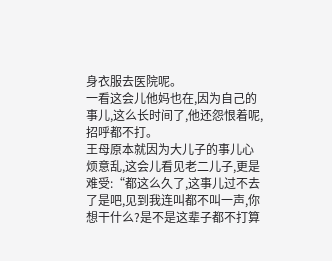身衣服去医院呢。
一看这会儿他妈也在,因为自己的事儿,这么长时间了,他还怨恨着呢,招呼都不打。
王母原本就因为大儿子的事儿心烦意乱,这会儿看见老二儿子,更是难受:“都这么久了,这事儿过不去了是吧,见到我连叫都不叫一声,你想干什么?是不是这辈子都不打算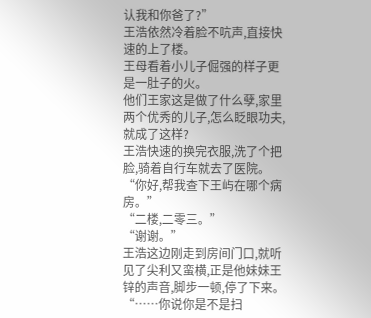认我和你爸了?”
王浩依然冷着脸不吭声,直接快速的上了楼。
王母看着小儿子倔强的样子更是一肚子的火。
他们王家这是做了什么孽,家里两个优秀的儿子,怎么眨眼功夫,就成了这样?
王浩快速的换完衣服,洗了个把脸,骑着自行车就去了医院。
“你好,帮我查下王屿在哪个病房。”
“二楼,二零三。”
“谢谢。”
王浩这边刚走到房间门口,就听见了尖利又蛮横,正是他妹妹王锌的声音,脚步一顿,停了下来。
“……你说你是不是扫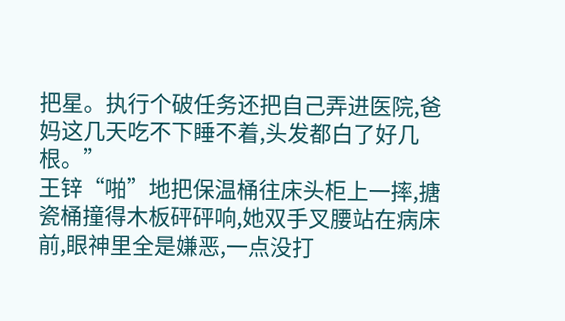把星。执行个破任务还把自己弄进医院,爸妈这几天吃不下睡不着,头发都白了好几根。”
王锌“啪”地把保温桶往床头柜上一摔,搪瓷桶撞得木板砰砰响,她双手叉腰站在病床前,眼神里全是嫌恶,一点没打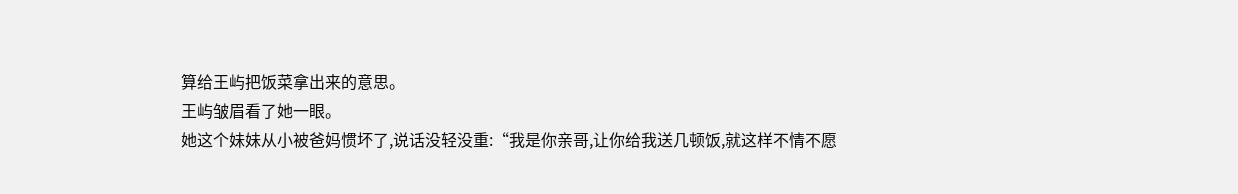算给王屿把饭菜拿出来的意思。
王屿皱眉看了她一眼。
她这个妹妹从小被爸妈惯坏了,说话没轻没重:“我是你亲哥,让你给我送几顿饭,就这样不情不愿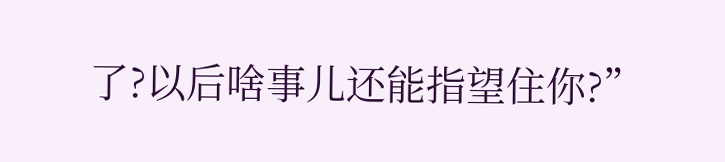了?以后啥事儿还能指望住你?”